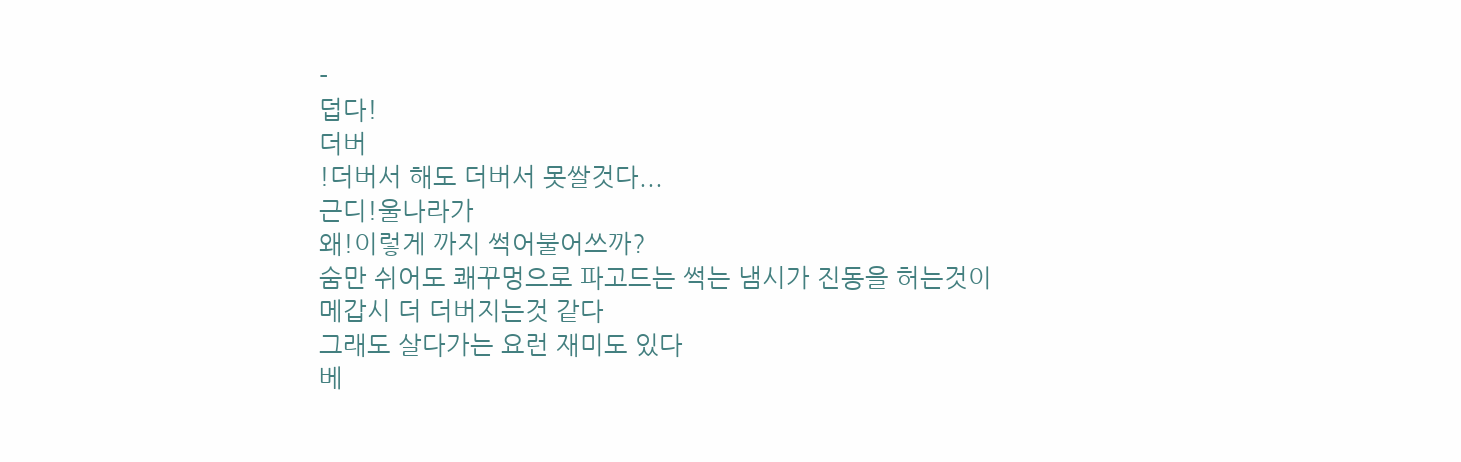-
덥다!
더버
!더버서 해도 더버서 못쌀것다...
근디!울나라가
왜!이렇게 까지 썩어불어쓰까?
숨만 쉬어도 쾌꾸멍으로 파고드는 썩는 냄시가 진동을 허는것이
메갑시 더 더버지는것 같다
그래도 살다가는 요런 재미도 있다
베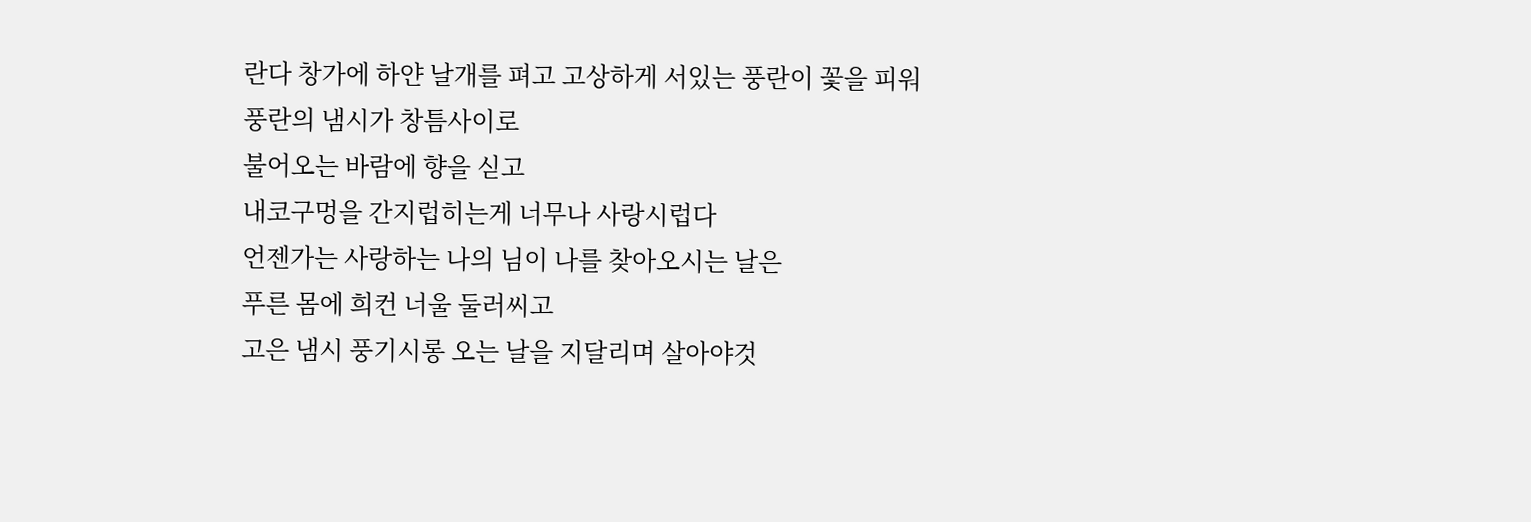란다 창가에 하얀 날개를 펴고 고상하게 서있는 풍란이 꽃을 피워
풍란의 냄시가 창틈사이로
불어오는 바람에 향을 싣고
내코구멍을 간지럽히는게 너무나 사랑시럽다
언젠가는 사랑하는 나의 님이 나를 찾아오시는 날은
푸른 몸에 희컨 너울 둘러씨고
고은 냄시 풍기시롱 오는 날을 지달리며 살아야것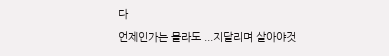다
언제인가는 몰라도 ...지달리며 살아야것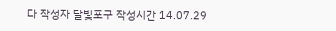다 작성자 달빛포구 작성시간 14.07.29